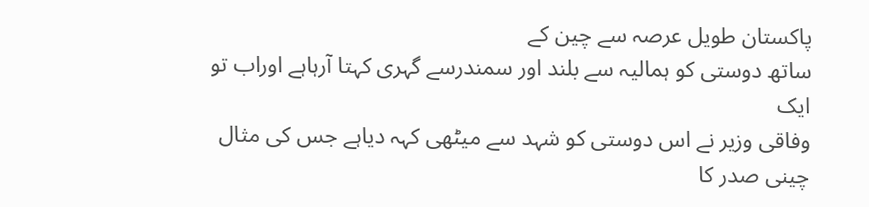پاکستان طویل عرصہ سے چین کے
ساتھ دوستی کو ہمالیہ سے بلند اور سمندرسے گہری کہتا آرہاہے اوراب تو ایک
وفاقی وزیر نے اس دوستی کو شہد سے میٹھی کہہ دیاہے جس کی مثال چینی صدر کا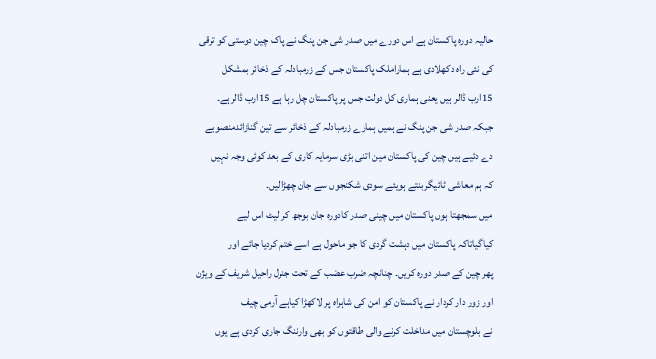حالیہ دورہ پاکستان ہے اس دورے میں صدر شی جن پنگ نے پاک چین دوستی کو ترقی
کی نئی راہ دکھلادی ہے ہماراملک پاکستان جس کے زرمبادلہ کے ذخائر بمشکل
15ارب ڈالر ہیں یعنی ہماری کل دولت جس پر پاکستان چل رہا ہے 15ارب ڈالرہے۔
جبکہ صدر شی جن پنگ نے ہمیں ہمارے زرمبادلہ کے ذخائر سے تین گنازائدمنصوبے
دے دئیے ہیں چین کی پاکستان مین اتنی بڑی سرمایہ کاری کے بعد کوئی وجہ نہیں
کہ ہم معاشی ٹائیگربنتے ہویئے سودی شکنجوں سے جان چھڑالیں۔
میں سمجھتا ہوں پاکستان میں چینی صدر کادورہ جان بوجھ کر لیٹ اس لیے
کیاگیاتاکہ پاکستان میں دہشت گردی کا جو ماحول ہے اسے ختم کردیا جائے اور
پھر چین کے صدر دورہ کریں۔ چنانچہ ضرب عضب کے تحت جنرل راحیل شریف کے ویژن
اور زور دار کردار نے پاکستان کو امن کی شاہراہ پر لاکھڑا کیاہے آرمی چیف
نے بلوچستان میں مداخلت کرنے والی طاقتوں کو بھی وارننگ جاری کردی ہے یوں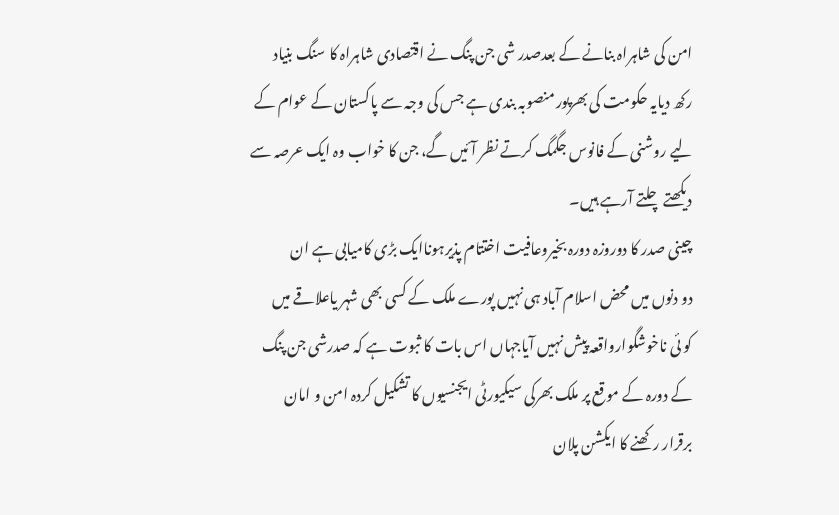امن کی شاہراہ بنانے کے بعدصدر شی جن پنگ نے اقتصادی شاہراہ کا سنگ بنیاد
رکھ دیایہ حکومت کی بھرپور منصوبہ بندی ہے جس کی وجہ سے پاکستان کے عوام کے
لیے روشنی کے فانوس جگمگ کرتے نظر آئیں گے، جن کا خواب وہ ایک عرصہ سے
دیکھتے چلتے آرہے ہیں۔
چینی صدر کا دوروزہ دورہ بخیروعافیت اختتام پذیرہوناایک بڑی کامیابی ہے ان
دو دنوں میں محض اسلام آباد ہی نہیں پورے ملک کے کسی بھی شہر یاعلاقے میں
کو ئی ناخوشگوارواقعہ پیش نہیں آیاجہاں اس بات کا ثبوت ہے کہ صدرشی جن پنگ
کے دورہ کے موقع پر ملک بھرکی سیکیورٹی ایجنسیوں کا تشکیل کردہ امن و امان
برقرار رکھنے کا ایکشن پلان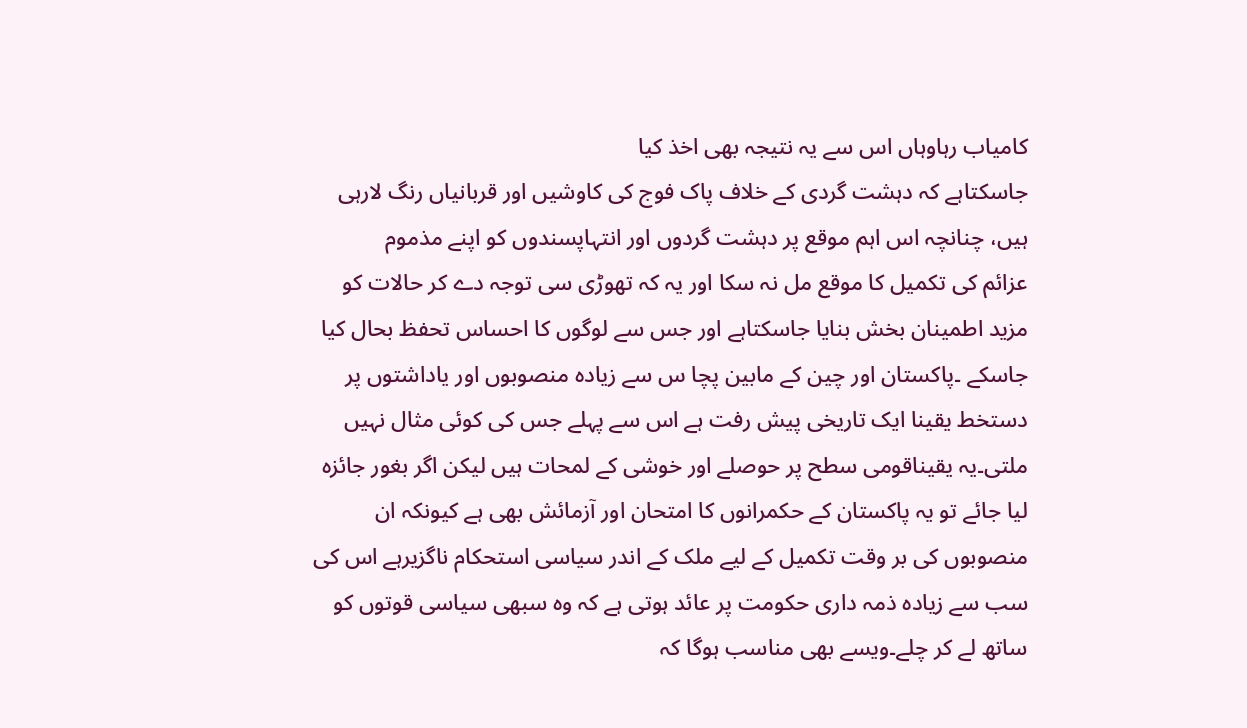کامیاب رہاوہاں اس سے یہ نتیجہ بھی اخذ کیا
جاسکتاہے کہ دہشت گردی کے خلاف پاک فوج کی کاوشیں اور قربانیاں رنگ لارہی
ہیں، چنانچہ اس اہم موقع پر دہشت گردوں اور انتہاپسندوں کو اپنے مذموم
عزائم کی تکمیل کا موقع مل نہ سکا اور یہ کہ تھوڑی سی توجہ دے کر حالات کو
مزید اطمینان بخش بنایا جاسکتاہے اور جس سے لوگوں کا احساس تحفظ بحال کیا
جاسکے ۔پاکستان اور چین کے مابین پچا س سے زیادہ منصوبوں اور یاداشتوں پر
دستخط یقینا ایک تاریخی پیش رفت ہے اس سے پہلے جس کی کوئی مثال نہیں
ملتی۔یہ یقیناقومی سطح پر حوصلے اور خوشی کے لمحات ہیں لیکن اگر بغور جائزہ
لیا جائے تو یہ پاکستان کے حکمرانوں کا امتحان اور آزمائش بھی ہے کیونکہ ان
منصوبوں کی بر وقت تکمیل کے لیے ملک کے اندر سیاسی استحکام ناگزیرہے اس کی
سب سے زیادہ ذمہ داری حکومت پر عائد ہوتی ہے کہ وہ سبھی سیاسی قوتوں کو
ساتھ لے کر چلے۔ویسے بھی مناسب ہوگا کہ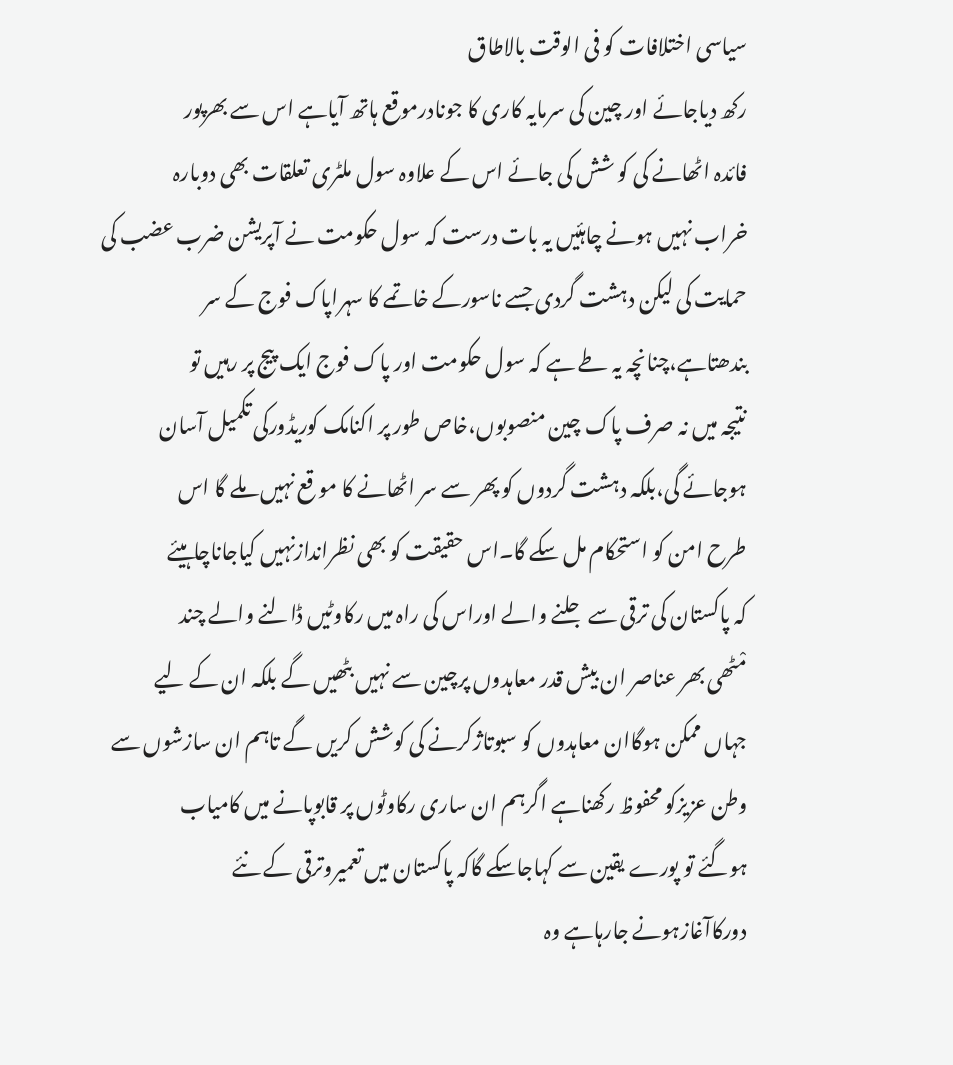سیاسی اختلافات کو فی الوقت بالاطاق
رکھ دیاجائے اور چین کی سرمایہ کاری کا جونادرموقع ہاتھ آیاہے اس سے بھرپور
فائدہ اٹھانے کی کو شش کی جائے اس کے علاوہ سول ملٹری تعلقات بھی دوبارہ
خراب نہیں ہونے چاہئیں یہ بات درست کہ سول حکومت نے آپریشن ضرب عضب کی
حمایت کی لیکن دہشت گردی جسے ناسورکے خاتمے کا سہراپاک فوج کے سر
بندھتاہے،چنانچہ یہ طے ہے کہ سول حکومت اور پاک فوج ایک پیج پر رہیں تو
نتیجہ میں نہ صرف پاک چین منصوبوں،خاص طور پر اکنامک کوریڈورکی تکمیل آسان
ہوجائے گی،بلکہ دہشت گردوں کو پھر سے سر اٹھانے کا مو قع نہیں ملے گا اس
طرح امن کو استحکام مل سکے گا۔اس حقیقت کو بھی نظراندازنہیں کیاجاناچاہیئے
کہ پاکستان کی ترقی سے جلنے والے اوراس کی راہ میں رکاوٹیں ڈالنے والے چند
مْٹھی بھر عناصر ان بیش قدر معاہدوں پرچین سے نہیں بٹھیں گے بلکہ ان کے لیے
جہاں ممکن ہوگاان معاہدوں کو سبوتاژکرنے کی کوشش کریں گے تاہم ان سازشوں سے
وطن عزیزکو محفوظ رکھناہے اگرہم ان ساری رکاوٹوں پر قابوپانے میں کامیاب
ہوگئے تو پورے یقین سے کہاجاسکے گاکہ پاکستان میں تعمیروترقی کے نئے
دورکاآغازہونے جارہاہے وہ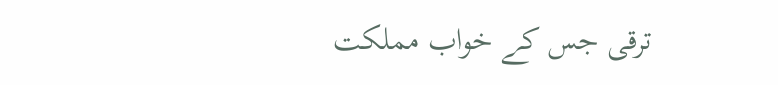ترقی جس کے خواب مملکت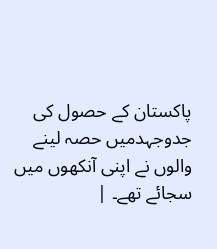پاکستان کے حصول کی
جدوجہدمیں حصہ لینے والوں نے اپنی آنکھوں میں سجائے تھے۔ |